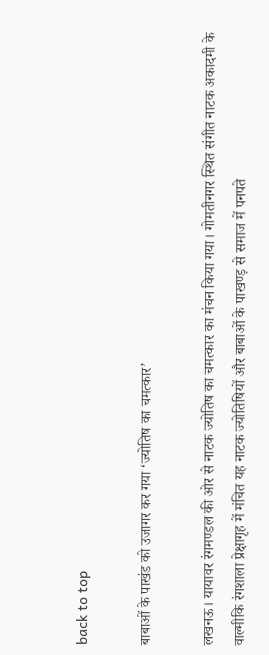back to top

बाबाओं के पाखंड को उजागर कर गया ‘ज्योतिष का चमत्कार’

लखनऊ। यायावर रंगमण्डल की ओर से नाटक ज्योतिष का चमत्कार का मंचन किया गया। गोमतीनगर स्थित संगीत नाटक अकादमी के वाल्मीकि रंगशाला प्रेक्षागृह में मंचित यह नाटक ज्योतिषियों और बाबाओं के पाखण्ड़ से समाज में पनपते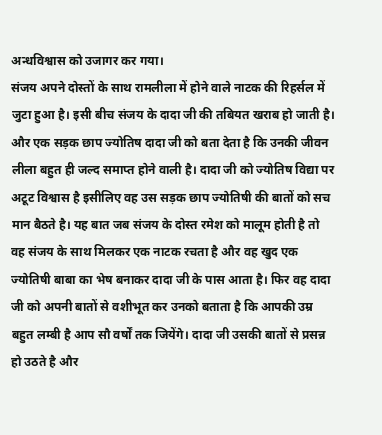अन्धविश्वास को उजागर कर गया।
संजय अपने दोस्तों के साथ रामलीला में होने वाले नाटक की रिहर्सल में जुटा हुआ है। इसी बीच संजय के दादा जी की तबियत खराब हो जाती है। और एक सड़क छाप ज्योतिष दादा जी को बता देता है कि उनकी जीवन लीला बहुत ही जल्द समाप्त होने वाली है। दादा जी को ज्योतिष विद्या पर अटूट विश्वास है इसीलिए वह उस सड़क छाप ज्योतिषी की बातों को सच मान बैठते है। यह बात जब संजय के दोस्त रमेश को मालूम होती है तो वह संजय के साथ मिलकर एक नाटक रचता है और वह खुद एक ज्योतिषी बाबा का भेष बनाकर दादा जी के पास आता है। फिर वह दादा जी को अपनी बातों से वशीभूत कर उनको बताता है कि आपकी उम्र बहुत लम्बी है आप सौ वर्षों तक जियेंगे। दादा जी उसकी बातों से प्रसन्न हो उठते है और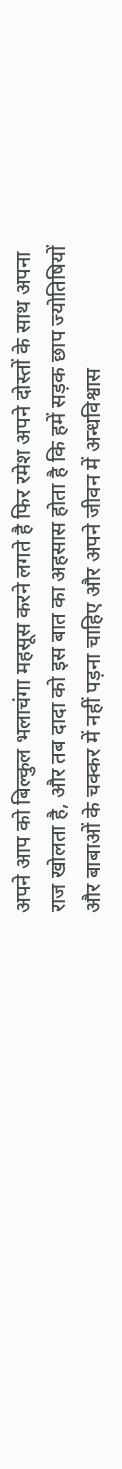अपने आप को बिल्कुल भलाचंगा महसूस करने लगते है फिर रमेश अपने दोस्तों के साथ अपना राज खोलता है, और तब दादा को इस बात का अहसास होता है कि हमें सड़क छाप ज्योतिषियों और बाबाओं के चक्कर में नहीं पड़ना चाहिए और अपने जीवन में अन्धविश्वास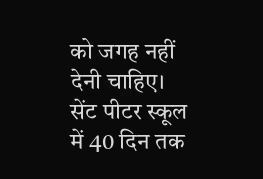को जगह नहीं देनी चाहिए।
सेंट पीटर स्कूल में 40 दिन तक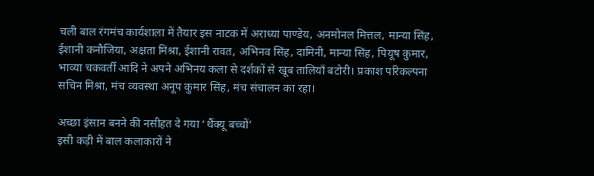चली बाल रंगमंच कार्यशाला में तैयार इस नाटक में अराध्या पाण्डेय, अनमोनल मित्तल, मान्या सिंह, ईशानी कनौजिया, अक्षता मिश्रा, ईशानी रावत, अभिनव सिंह, दामिनी, मान्या सिंह, पियूष कुमार, भाव्या चकवर्ती आदि ने अपने अभिनय कला से दर्शकों से खूब तालियाँ बटोरी। प्रकाश परिकल्पना सचिन मिश्रा, मंच व्यवस्था अनूप कुमार सिंह, मंच संचालन का रहा।

अच्छा इंसान बनने की नसीहत दे गया ‘थैंक्यू बच्चों’
इसी कड़ी में बाल कलाकारों ने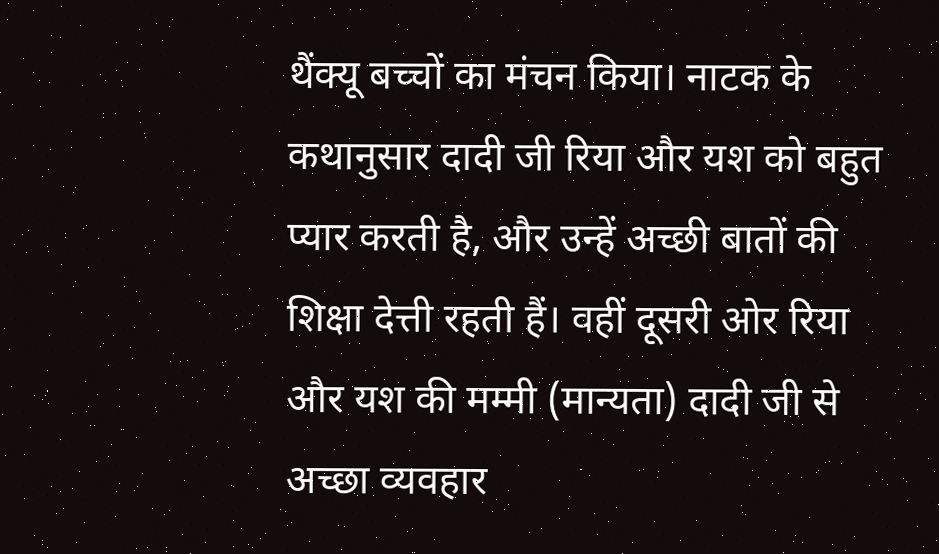थैंक्यू बच्चों का मंचन किया। नाटक के कथानुसार दादी जी रिया और यश को बहुत प्यार करती है, और उन्हें अच्छी बातों की शिक्षा देत्ती रहती हैं। वहीं दूसरी ओर रिया और यश की मम्मी (मान्यता) दादी जी से अच्छा व्यवहार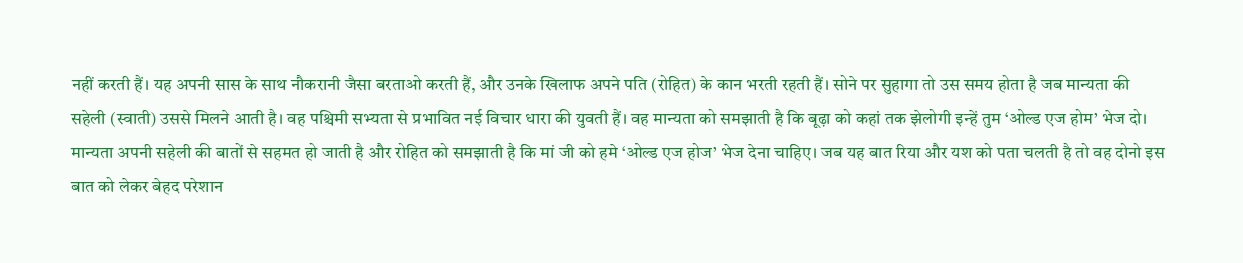नहीं करती हैं। यह अपनी सास के साथ नौकरानी जैसा बरताओ करती हैं, और उनके खिलाफ अपने पति (रोहित) के कान भरती रहती हैं। सोने पर सुहागा तो उस समय होता है जब मान्यता की सहेली (स्वाती) उससे मिलने आती है। वह पश्चिमी सभ्यता से प्रभावित नई विचार धारा की युवती हैं। वह मान्यता को समझाती है कि बूढ़ा को कहां तक झेलोगी इन्हें तुम ‘ओल्ड एज होम’ भेज दो। मान्यता अपनी सहेली की बातों से सहमत हो जाती है और रोहित को समझाती है कि मां जी को हमे ‘ओल्ड एज होज’ भेज देना चाहिए। जब यह बात रिया और यश को पता चलती है तो वह दोनो इस बात को लेकर बेहद परेशान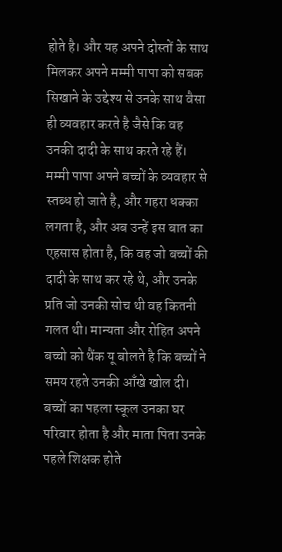होते है। और यह अपने दोस्तों के साथ मिलकर अपने मम्मी पापा को सबक सिखाने के उद्देश्य से उनके साथ वैसा ही व्यवहार करते है जैसे कि वह उनकी दादी के साथ करते रहे हैं। मम्मी पापा अपने बच्चों के व्यवहार से स्तब्ध हो जाते है, और गहरा धक्का लगता है, और अब उन्हें इस बात का एहसास होता है, कि वह जो बच्चों की दादी के साथ कर रहे थे, और उनके प्रति जो उनकी सोच थी वह कितनी गलत थी। मान्यता और रोहित अपने बच्चो को थैंक यू बोलते है कि बच्चों ने समय रहते उनकी आँखे खोल दी। बच्चों का पहला स्कूल उनका घर परिवार होता है और माता पिता उनके पहले शिक्षक होते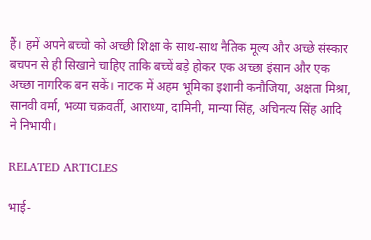हैं। हमें अपने बच्चो को अच्छी शिक्षा के साथ-साथ नैतिक मूल्य और अच्छे संस्कार बचपन से ही सिखाने चाहिए ताकि बच्चें बड़े होकर एक अच्छा इंसान और एक अच्छा नागरिक बन सकें। नाटक में अहम भूमिका इशानी कनौजिया, अक्षता मिश्रा, सानवी वर्मा, भव्या चक्रवर्ती, आराध्या, दामिनी, मान्या सिंह, अचिनत्य सिंह आदि ने निभायी।

RELATED ARTICLES

भाई-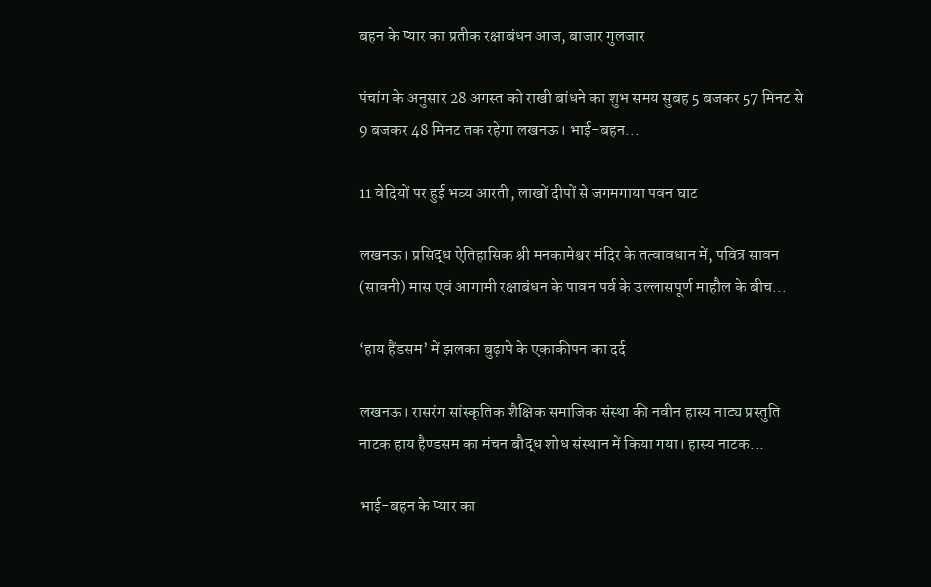बहन के प्यार का प्रतीक रक्षाबंधन आज, बाजार गुलजार

पंचांग के अनुसार 28 अगस्त को राखी बांधने का शुभ समय सुबह 5 बजकर 57 मिनट से 9 बजकर 48 मिनट तक रहेगा लखनऊ। भाई-बहन...

11 वेदियों पर हुई भव्य आरती, लाखों दीपों से जगमगाया पवन घाट

लखनऊ। प्रसिद्ध ऐतिहासिक श्री मनकामेश्वर मंदिर के तत्वावधान में, पवित्र सावन (सावनी) मास एवं आगामी रक्षाबंधन के पावन पर्व के उल्लासपूर्ण माहौल के बीच...

‘हाय हैंडसम’ में झलका बुढ़ापे के एकाकीपन का दर्द

लखनऊ। रासरंग सांस्कृतिक शैक्षिक समाजिक संस्था की नवीन हास्य नाट्य प्रस्तुति नाटक हाय हैण्डसम का मंचन बौद्ध शोध संस्थान में किया गया। हास्य नाटक...

भाई-बहन के प्यार का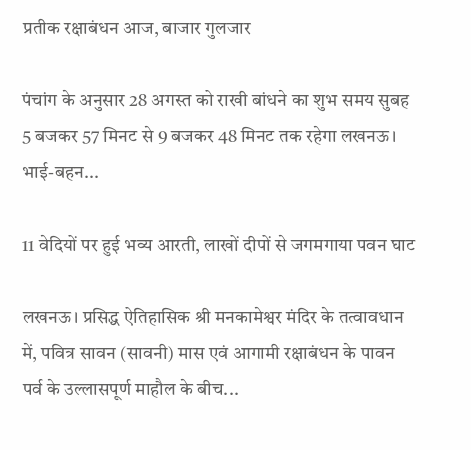प्रतीक रक्षाबंधन आज, बाजार गुलजार

पंचांग के अनुसार 28 अगस्त को राखी बांधने का शुभ समय सुबह 5 बजकर 57 मिनट से 9 बजकर 48 मिनट तक रहेगा लखनऊ। भाई-बहन...

11 वेदियों पर हुई भव्य आरती, लाखों दीपों से जगमगाया पवन घाट

लखनऊ। प्रसिद्ध ऐतिहासिक श्री मनकामेश्वर मंदिर के तत्वावधान में, पवित्र सावन (सावनी) मास एवं आगामी रक्षाबंधन के पावन पर्व के उल्लासपूर्ण माहौल के बीच...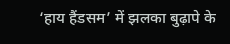‘हाय हैंडसम’ में झलका बुढ़ापे के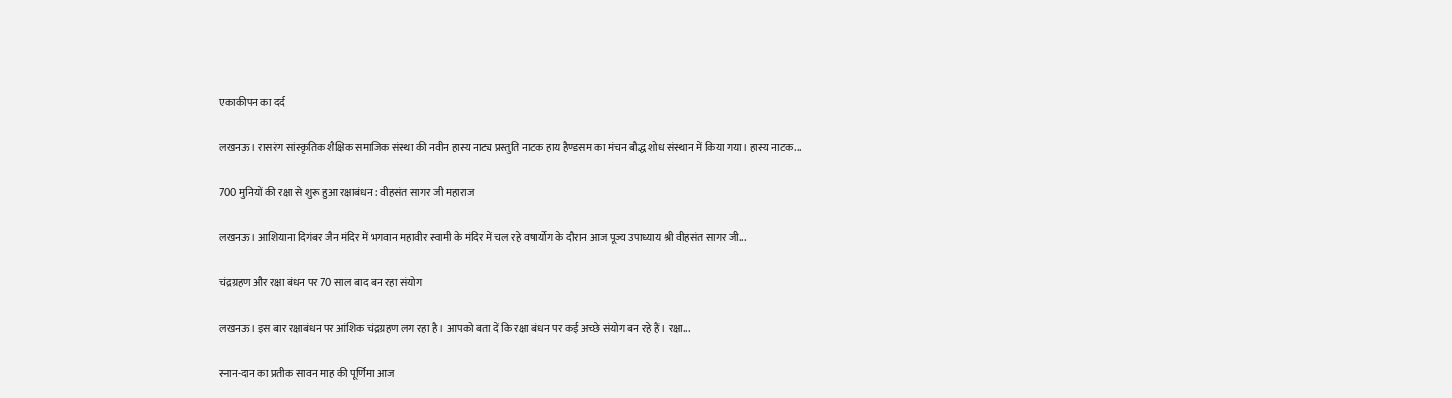एकाकीपन का दर्द

लखनऊ। रासरंग सांस्कृतिक शैक्षिक समाजिक संस्था की नवीन हास्य नाट्य प्रस्तुति नाटक हाय हैण्डसम का मंचन बौद्ध शोध संस्थान में किया गया। हास्य नाटक...

700 मुनियों की रक्षा से शुरू हुआ रक्षाबंधन : वीहसंत सागर जी महाराज

लखनऊ। आशियाना दिगंबर जैन मंदिर में भगवान महावीर स्वामी के मंदिर में चल रहे वषार्योग के दौरान आज पूज्य उपाध्याय श्री वीहसंत सागर जी...

चंद्रग्रहण और रक्षा बंधन पर 70 साल बाद बन रहा संयोग

लखनऊ। इस बार रक्षाबंधन पर आंशिक चंद्रग्रहण लग रहा है। आपको बता दें कि रक्षा बंधन पर कई अच्छे संयोग बन रहे हैं। रक्षा...

स्नान-दान का प्रतीक सावन माह की पूर्णिमा आज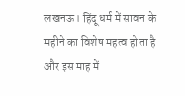लखनऊ। हिंदू धर्म में सावन के महीने का विशेष महत्व होता है और इस माह में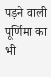पड़ने वाली पूर्णिमा का भी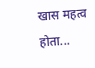खास महत्व होता...